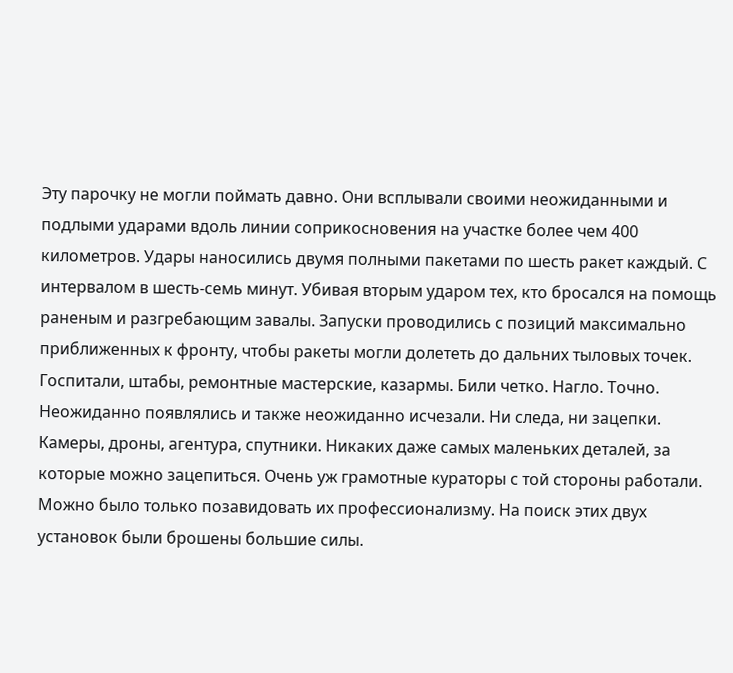Эту парочку не могли поймать давно. Они всплывали своими неожиданными и подлыми ударами вдоль линии соприкосновения на участке более чем 400 километров. Удары наносились двумя полными пакетами по шесть ракет каждый. С интервалом в шесть-семь минут. Убивая вторым ударом тех, кто бросался на помощь раненым и разгребающим завалы. Запуски проводились с позиций максимально приближенных к фронту, чтобы ракеты могли долететь до дальних тыловых точек. Госпитали, штабы, ремонтные мастерские, казармы. Били четко. Нагло. Точно.
Неожиданно появлялись и также неожиданно исчезали. Ни следа, ни зацепки. Камеры, дроны, агентура, спутники. Никаких даже самых маленьких деталей, за которые можно зацепиться. Очень уж грамотные кураторы с той стороны работали. Можно было только позавидовать их профессионализму. На поиск этих двух установок были брошены большие силы.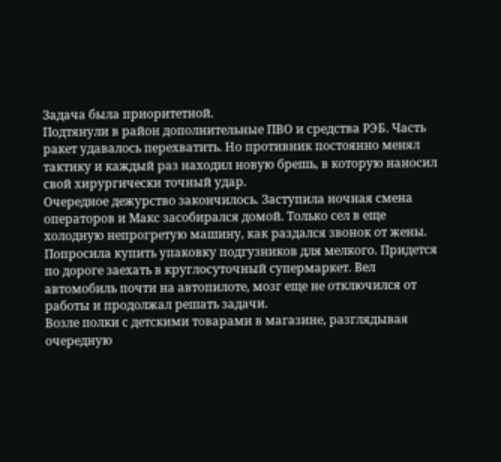Задача была приоритетной.
Подтянули в район дополнительные ПВО и средства РЭБ. Часть ракет удавалось перехватить. Но противник постоянно менял тактику и каждый раз находил новую брешь, в которую наносил свой хирургически точный удар.
Очередное дежурство закончилось. Заступила ночная смена операторов и Макс засобирался домой. Только сел в еще холодную непрогретую машину, как раздался звонок от жены. Попросила купить упаковку подгузников для мелкого. Придется по дороге заехать в круглосуточный супермаркет. Вел автомобиль почти на автопилоте, мозг еще не отключился от работы и продолжал решать задачи.
Возле полки с детскими товарами в магазине, разглядывая очередную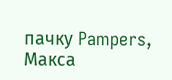пачку Pampers, Макса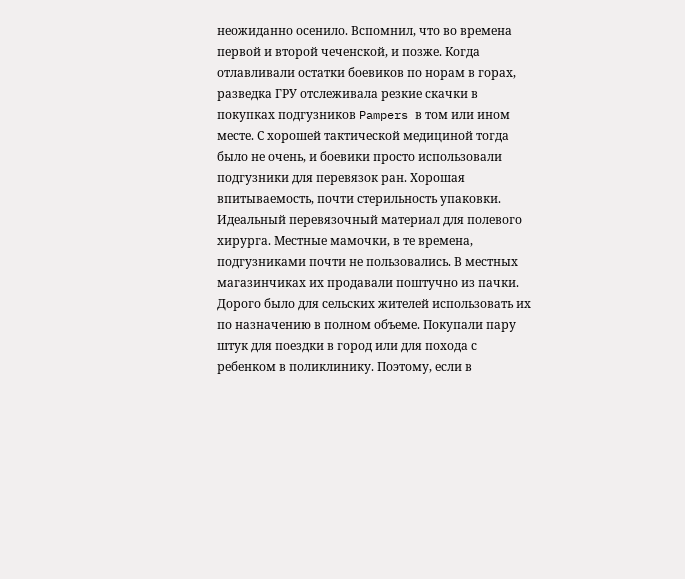неожиданно осенило. Вспомнил, что во времена первой и второй чеченской, и позже. Когда отлавливали остатки боевиков по норам в горах, разведка ГРУ отслеживала резкие скачки в покупках подгузников Pampers в том или ином месте. С хорошей тактической медициной тогда было не очень, и боевики просто использовали подгузники для перевязок ран. Хорошая впитываемость, почти стерильность упаковки. Идеальный перевязочный материал для полевого хирурга. Местные мамочки, в те времена, подгузниками почти не пользовались. В местных магазинчиках их продавали поштучно из пачки. Дорого было для сельских жителей использовать их по назначению в полном объеме. Покупали пару штук для поездки в город или для похода с ребенком в поликлинику. Поэтому, если в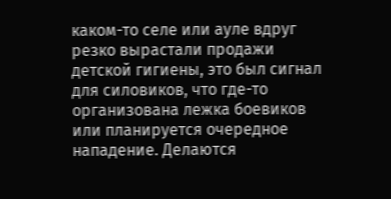каком-то селе или ауле вдруг резко вырастали продажи детской гигиены, это был сигнал для силовиков, что где-то организована лежка боевиков или планируется очередное нападение. Делаются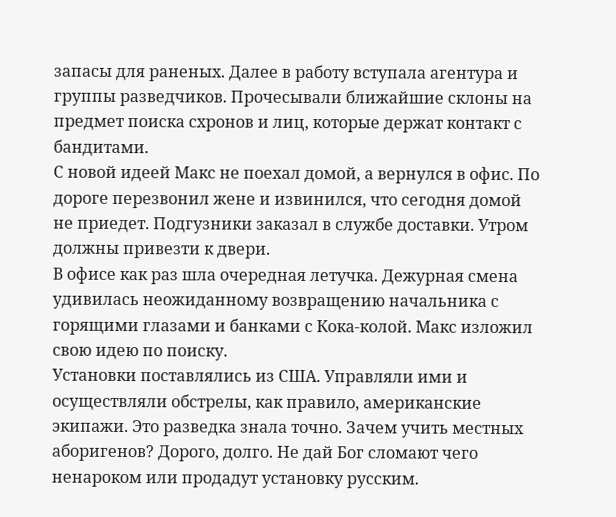запасы для раненых. Далее в работу вступала агентура и группы разведчиков. Прочесывали ближайшие склоны на предмет поиска схронов и лиц, которые держат контакт с бандитами.
С новой идеей Макс не поехал домой, а вернулся в офис. По дороге перезвонил жене и извинился, что сегодня домой не приедет. Подгузники заказал в службе доставки. Утром должны привезти к двери.
В офисе как раз шла очередная летучка. Дежурная смена удивилась неожиданному возвращению начальника с горящими глазами и банками с Кока-колой. Макс изложил свою идею по поиску.
Установки поставлялись из США. Управляли ими и осуществляли обстрелы, как правило, американские экипажи. Это разведка знала точно. Зачем учить местных аборигенов? Дорого, долго. Не дай Бог сломают чего ненароком или продадут установку русским.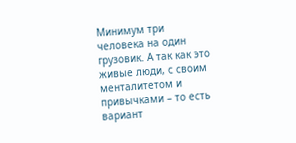Минимум три человека на один грузовик. А так как это живые люди, с своим менталитетом и привычками – то есть вариант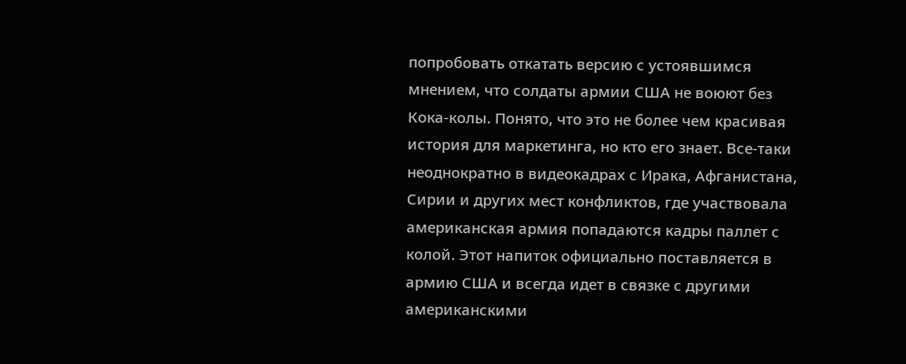попробовать откатать версию с устоявшимся мнением, что солдаты армии США не воюют без Кока-колы. Понято, что это не более чем красивая история для маркетинга, но кто его знает. Все-таки неоднократно в видеокадрах с Ирака, Афганистана, Сирии и других мест конфликтов, где участвовала американская армия попадаются кадры паллет с колой. Этот напиток официально поставляется в армию США и всегда идет в связке с другими американскими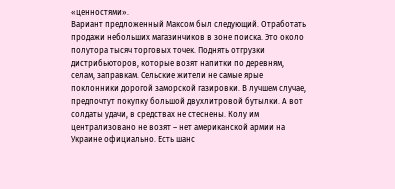«ценностями».
Вариант предложенный Максом был следующий. Отработать продажи небольших магазинчиков в зоне поиска. Это около полутора тысяч торговых точек. Поднять отгрузки дистрибьюторов, которые возят напитки по деревням, селам, заправкам. Сельские жители не самые ярые поклонники дорогой заморской газировки. В лучшем случае, предпочтут покупку большой двухлитровой бутылки. А вот солдаты удачи, в средствах не стеснены. Колу им централизовано не возят – нет американской армии на Украине официально. Есть шанс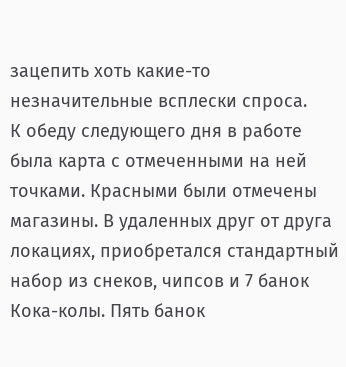зацепить хоть какие-то незначительные всплески спроса.
К обеду следующего дня в работе была карта с отмеченными на ней точками. Красными были отмечены магазины. В удаленных друг от друга локациях, приобретался стандартный набор из снеков, чипсов и 7 банок Кока-колы. Пять банок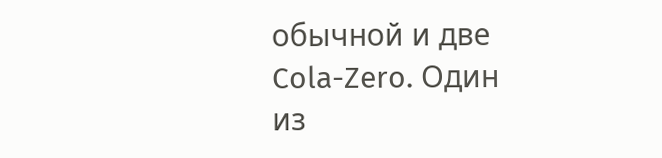обычной и две Cola-Zero. Один из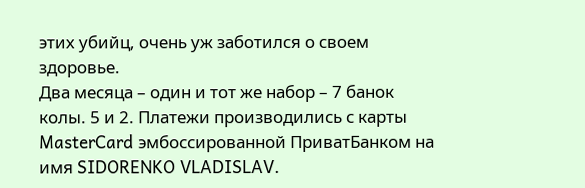этих убийц, очень уж заботился о своем здоровье.
Два месяца – один и тот же набор – 7 банок колы. 5 и 2. Платежи производились с карты MasterCard эмбоссированной ПриватБанком на имя SIDORENKO VLADISLAV.